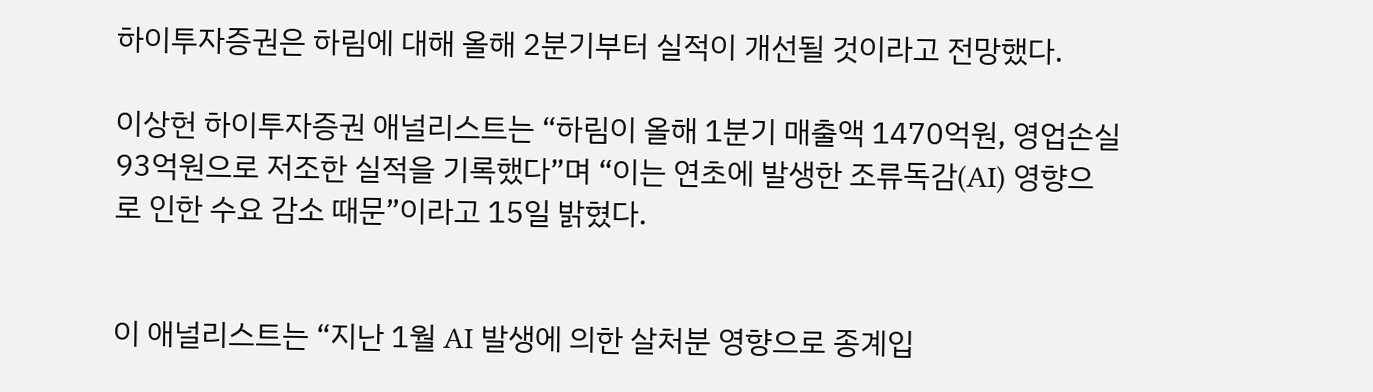하이투자증권은 하림에 대해 올해 2분기부터 실적이 개선될 것이라고 전망했다.

이상헌 하이투자증권 애널리스트는 “하림이 올해 1분기 매출액 1470억원, 영업손실 93억원으로 저조한 실적을 기록했다”며 “이는 연초에 발생한 조류독감(AI) 영향으로 인한 수요 감소 때문”이라고 15일 밝혔다.


이 애널리스트는 “지난 1월 AI 발생에 의한 살처분 영향으로 종계입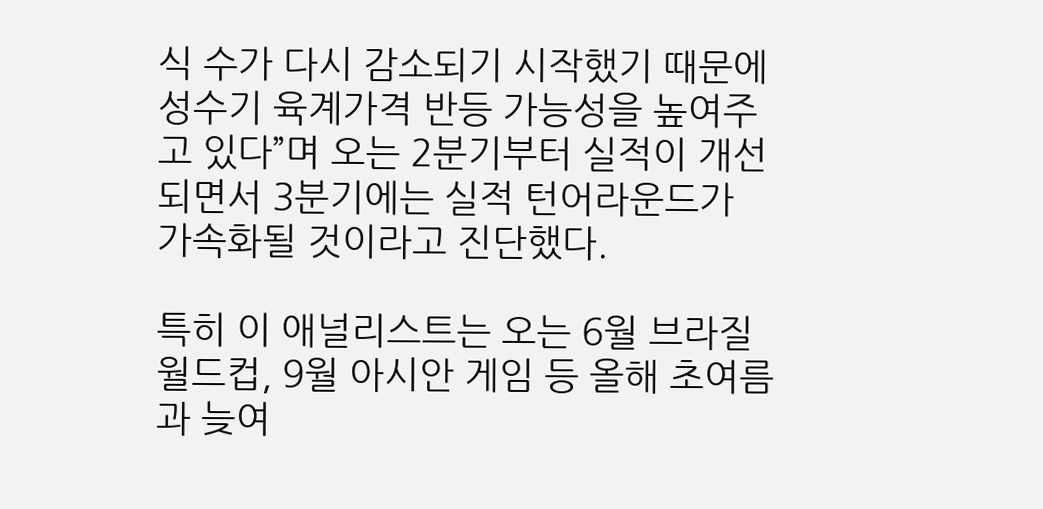식 수가 다시 감소되기 시작했기 때문에 성수기 육계가격 반등 가능성을 높여주고 있다”며 오는 2분기부터 실적이 개선되면서 3분기에는 실적 턴어라운드가 가속화될 것이라고 진단했다.

특히 이 애널리스트는 오는 6월 브라질월드컵, 9월 아시안 게임 등 올해 초여름과 늦여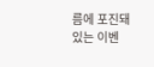름에 포진돼 있는 이벤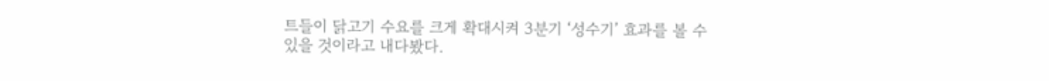트들이 닭고기 수요를 크게 확대시켜 3분기 ‘성수기’ 효과를 볼 수 있을 것이라고 내다봤다.